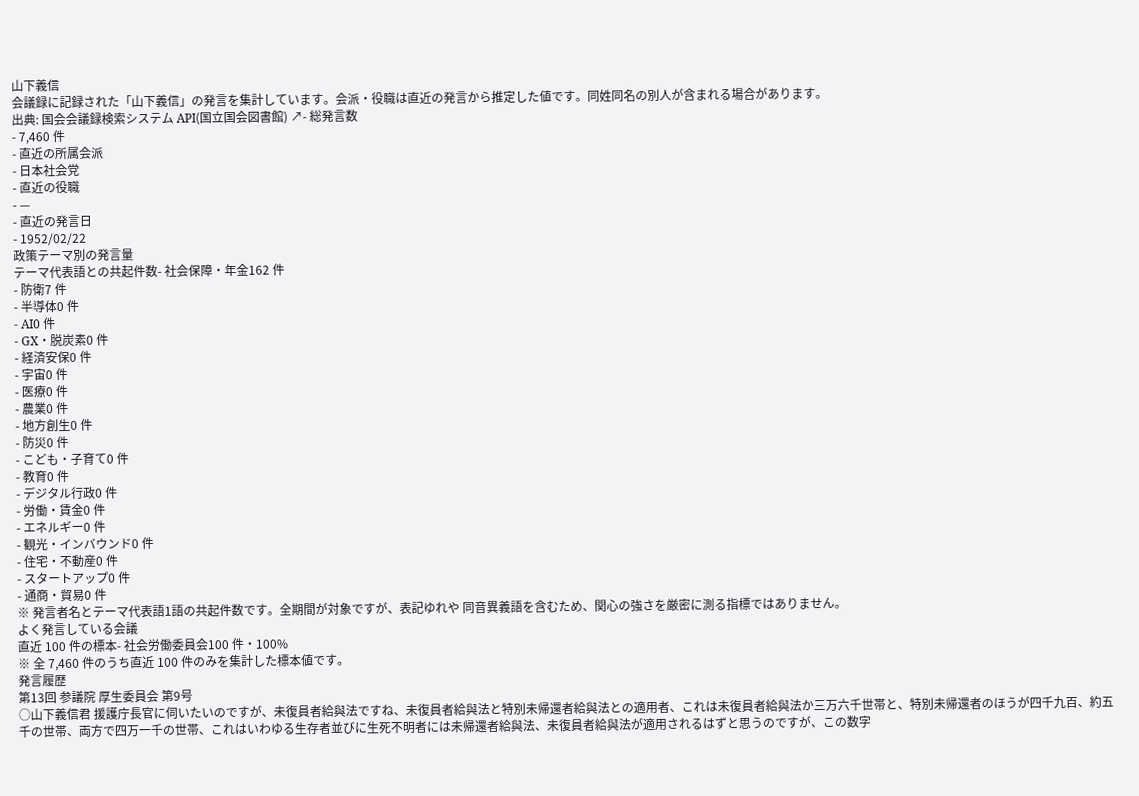山下義信
会議録に記録された「山下義信」の発言を集計しています。会派・役職は直近の発言から推定した値です。同姓同名の別人が含まれる場合があります。
出典: 国会会議録検索システム API(国立国会図書館) ↗- 総発言数
- 7,460 件
- 直近の所属会派
- 日本社会党
- 直近の役職
- —
- 直近の発言日
- 1952/02/22
政策テーマ別の発言量
テーマ代表語との共起件数- 社会保障・年金162 件
- 防衛7 件
- 半導体0 件
- AI0 件
- GX・脱炭素0 件
- 経済安保0 件
- 宇宙0 件
- 医療0 件
- 農業0 件
- 地方創生0 件
- 防災0 件
- こども・子育て0 件
- 教育0 件
- デジタル行政0 件
- 労働・賃金0 件
- エネルギー0 件
- 観光・インバウンド0 件
- 住宅・不動産0 件
- スタートアップ0 件
- 通商・貿易0 件
※ 発言者名とテーマ代表語1語の共起件数です。全期間が対象ですが、表記ゆれや 同音異義語を含むため、関心の強さを厳密に測る指標ではありません。
よく発言している会議
直近 100 件の標本- 社会労働委員会100 件・100%
※ 全 7,460 件のうち直近 100 件のみを集計した標本値です。
発言履歴
第13回 参議院 厚生委員会 第9号
○山下義信君 援護庁長官に伺いたいのですが、未復員者給與法ですね、未復員者給與法と特別未帰還者給與法との適用者、これは未復員者給與法か三万六千世帯と、特別未帰還者のほうが四千九百、約五千の世帯、両方で四万一千の世帯、これはいわゆる生存者並びに生死不明者には未帰還者給與法、未復員者給與法が適用されるはずと思うのですが、この数字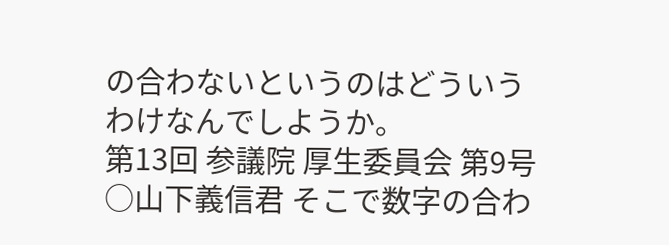の合わないというのはどういうわけなんでしようか。
第13回 参議院 厚生委員会 第9号
○山下義信君 そこで数字の合わ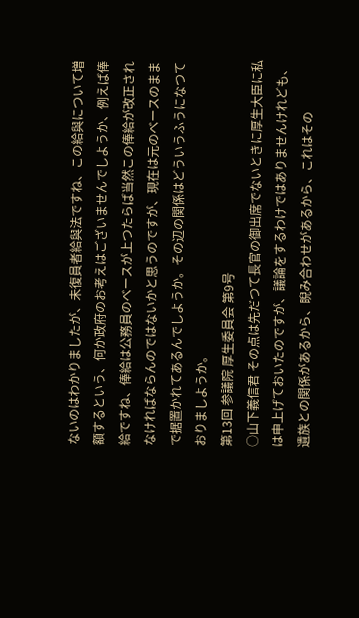ないのはわかりましたが、未復員者給與法ですね、この給與について増額するという、何か政府のお考えはございませんでしようか、例えば俸給ですね、俸給は公務員のべースが上つたらば当然この俸給が改正されなければならんのではないかと思うのですが、現在は元のべースのままで据置かれてあるんでしようか。その辺の関係はどういうふうになつておりましようか。
第13回 参議院 厚生委員会 第9号
○山下義信君 その点は先だつて長官の御出席でないときに厚生大臣に私は申上げておいたのですが、議論をするわけではありませんけれども、遺族との関係があるから、睨み合わせがあるから、これはその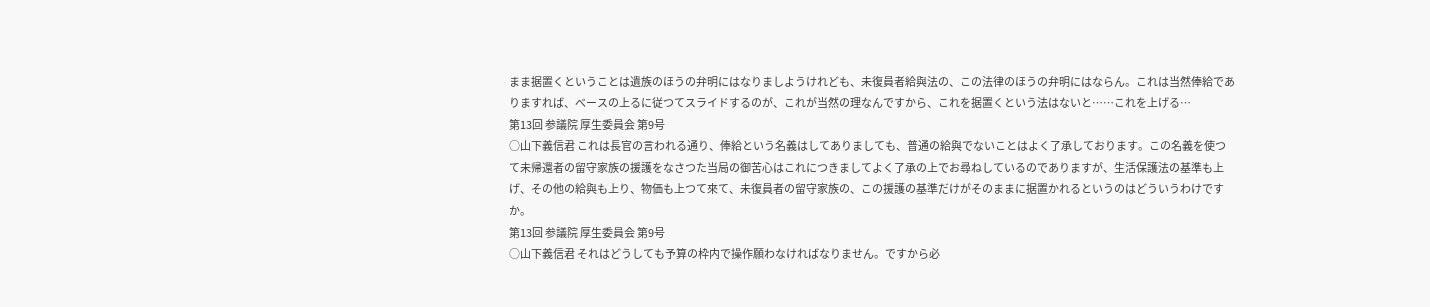まま据置くということは遺族のほうの弁明にはなりましようけれども、未復員者給與法の、この法律のほうの弁明にはならん。これは当然俸給でありますれば、べースの上るに従つてスライドするのが、これが当然の理なんですから、これを据置くという法はないと……これを上げる…
第13回 参議院 厚生委員会 第9号
○山下義信君 これは長官の言われる通り、俸給という名義はしてありましても、普通の給與でないことはよく了承しております。この名義を使つて未帰還者の留守家族の援護をなさつた当局の御苦心はこれにつきましてよく了承の上でお尋ねしているのでありますが、生活保護法の基準も上げ、その他の給與も上り、物価も上つて來て、未復員者の留守家族の、この援護の基準だけがそのままに据置かれるというのはどういうわけですか。
第13回 参議院 厚生委員会 第9号
○山下義信君 それはどうしても予算の枠内で操作願わなければなりません。ですから必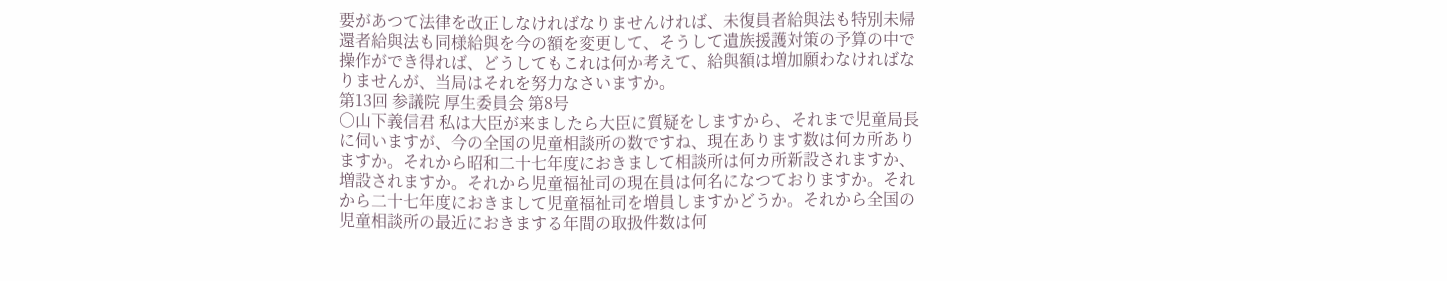要があつて法律を改正しなければなりませんければ、未復員者給與法も特別未帰還者給與法も同様給與を今の額を変更して、そうして遺族援護対策の予算の中で操作ができ得れば、どうしてもこれは何か考えて、給與額は増加願わなければなりませんが、当局はそれを努力なさいますか。
第13回 参議院 厚生委員会 第8号
○山下義信君 私は大臣が来ましたら大臣に質疑をしますから、それまで児童局長に伺いますが、今の全国の児童相談所の数ですね、現在あります数は何カ所ありますか。それから昭和二十七年度におきまして相談所は何カ所新設されますか、増設されますか。それから児童福祉司の現在員は何名になつておりますか。それから二十七年度におきまして児童福祉司を増員しますかどうか。それから全国の児童相談所の最近におきまする年間の取扱件数は何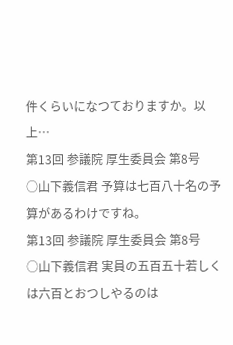件くらいになつておりますか。以上…
第13回 参議院 厚生委員会 第8号
○山下義信君 予算は七百八十名の予算があるわけですね。
第13回 参議院 厚生委員会 第8号
○山下義信君 実員の五百五十若しくは六百とおつしやるのは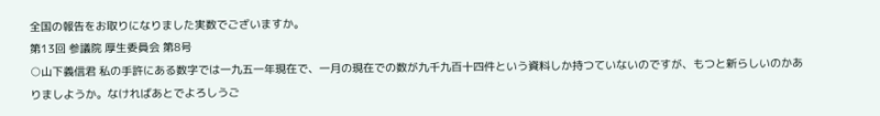全国の報告をお取りになりました実数でございますか。
第13回 参議院 厚生委員会 第8号
○山下義信君 私の手許にある数字では一九五一年現在で、一月の現在での数が九千九百十四件という資料しか持つていないのですが、もつと新らしいのかありましようか。なければあとでよろしうご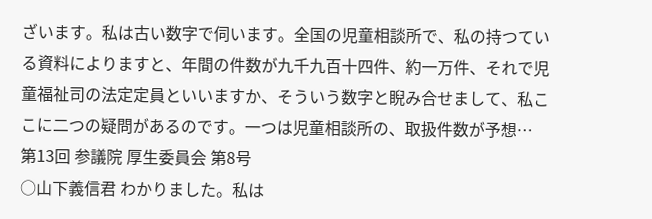ざいます。私は古い数字で伺います。全国の児童相談所で、私の持つている資料によりますと、年間の件数が九千九百十四件、約一万件、それで児童福祉司の法定定員といいますか、そういう数字と睨み合せまして、私ここに二つの疑問があるのです。一つは児童相談所の、取扱件数が予想…
第13回 参議院 厚生委員会 第8号
○山下義信君 わかりました。私は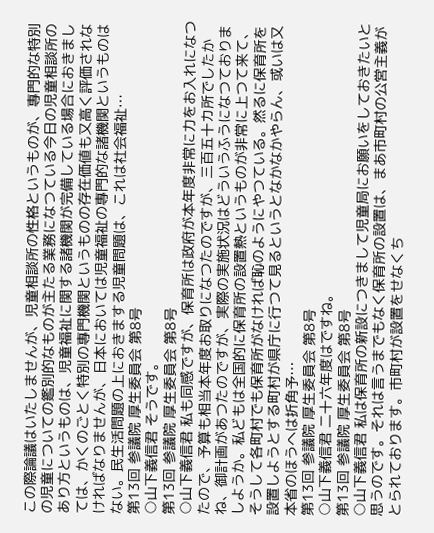この際論議はいたしませんが、児童相談所の性格というものが、專門的な特別の児童についての鑑別的なものが主たる業務になつている今日の児童相談所のあり方というものは、児童福祉に関する諸機関が完備している場合におきましては、かくのごとく特別の專門機関というものの存在価値も又高く評価されなければなりませんが、日本においては児童福祉の專門的な諸機関というものはない。民生活問題の上におきまする児童問題は、これは社会福祉…
第13回 参議院 厚生委員会 第8号
○山下義信君 そうです。
第13回 参議院 厚生委員会 第8号
○山下義信君 私も同感ですが、保育所は政府が本年度非常に力をお入れになつたので、予算も相当本年度お取りになつたのですが、三百五十カ所でしたかね、御計画があつたのですが、実際の実施状況はどういうふうになつておりましようか。私どもは全国的に保育所の設置熱というものが非常に上つて来て、そうして各町村でも保育所がなければ恥のようにやつている。然るに保育所を設置しようとする町村が県庁に行つて見るというとなかなかやらん、或いは又本省のほうへは折角予…
第13回 参議院 厚生委員会 第8号
○山下義信君 二十六年度はですね。
第13回 参議院 厚生委員会 第8号
○山下義信君 私は保育所の新設につきまして児童局にお願いをしておきたいと思うのです。それは言うまでもなく保育所の設置は、まあ市町村の公営主義がとられております。市町村が設置をせなくち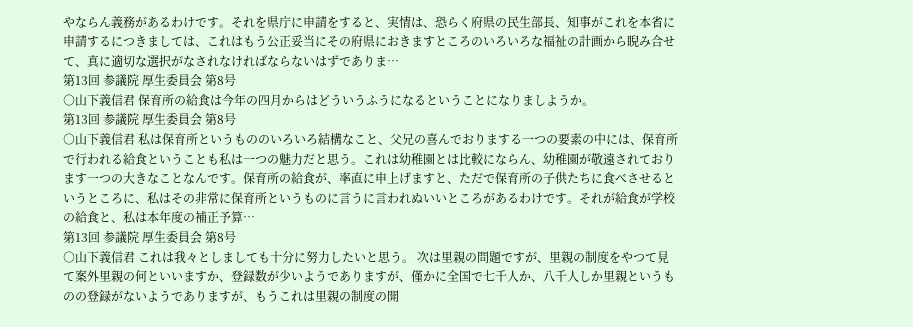やならん義務があるわけです。それを県庁に申請をすると、実情は、恐らく府県の民生部長、知事がこれを本省に申請するにつきましては、これはもう公正妥当にその府県におきますところのいろいろな福祉の計画から睨み合せて、真に適切な選択がなされなければならないはずでありま…
第13回 参議院 厚生委員会 第8号
○山下義信君 保育所の給食は今年の四月からはどういうふうになるということになりましようか。
第13回 参議院 厚生委員会 第8号
○山下義信君 私は保育所というもののいろいろ結構なこと、父兄の喜んでおりまする一つの要素の中には、保育所で行われる給食ということも私は一つの魅力だと思う。これは幼稚園とは比較にならん、幼稚園が敬遠されております一つの大きなことなんです。保育所の給食が、率直に申上げますと、ただで保育所の子供たちに食べさせるというところに、私はその非常に保育所というものに言うに言われぬいいところがあるわけです。それが給食が学校の給食と、私は本年度の補正予算…
第13回 参議院 厚生委員会 第8号
○山下義信君 これは我々としましても十分に努力したいと思う。 次は里親の問題ですが、里親の制度をやつて見て案外里親の何といいますか、登録数が少いようでありますが、僅かに全国で七千人か、八千人しか里親というものの登録がないようでありますが、もうこれは里親の制度の開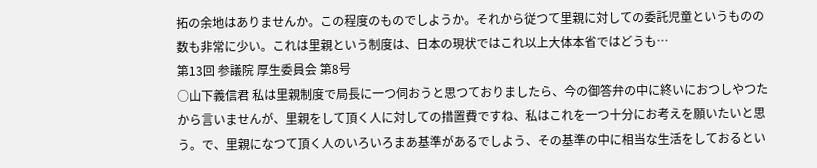拓の余地はありませんか。この程度のものでしようか。それから従つて里親に対しての委託児童というものの数も非常に少い。これは里親という制度は、日本の現状ではこれ以上大体本省ではどうも…
第13回 参議院 厚生委員会 第8号
○山下義信君 私は里親制度で局長に一つ伺おうと思つておりましたら、今の御答弁の中に終いにおつしやつたから言いませんが、里親をして頂く人に対しての措置費ですね、私はこれを一つ十分にお考えを願いたいと思う。で、里親になつて頂く人のいろいろまあ基準があるでしよう、その基準の中に相当な生活をしておるとい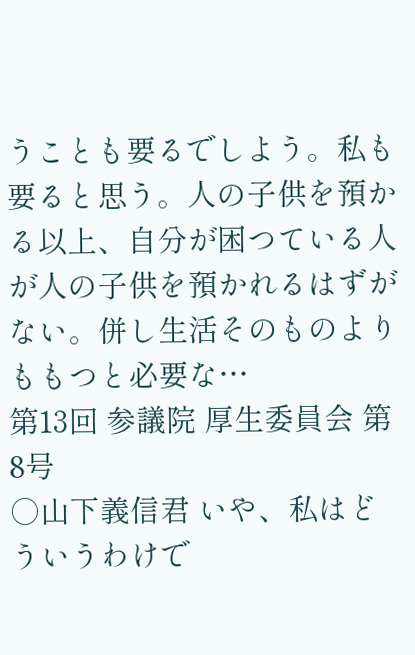うことも要るでしよう。私も要ると思う。人の子供を預かる以上、自分が困つている人が人の子供を預かれるはずがない。併し生活そのものよりももつと必要な…
第13回 参議院 厚生委員会 第8号
○山下義信君 いや、私はどういうわけで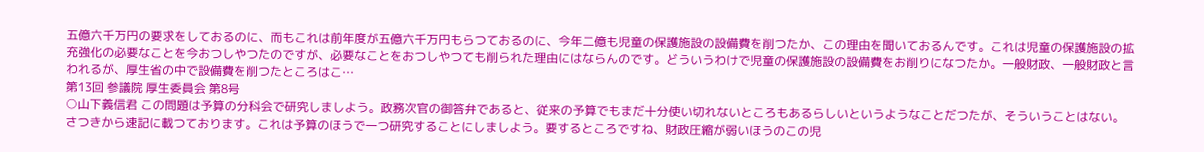五億六千万円の要求をしておるのに、而もこれは前年度が五億六千万円もらつておるのに、今年二億も児童の保護施設の設備費を削つたか、この理由を聞いておるんです。これは児童の保護施設の拡充強化の必要なことを今おつしやつたのですが、必要なことをおつしやつても削られた理由にはならんのです。どういうわけで児童の保護施設の設備費をお削りになつたか。一般財政、一般財政と言われるが、厚生省の中で設備費を削つたところはこ…
第13回 参議院 厚生委員会 第8号
○山下義信君 この問題は予算の分科会で研究しましよう。政務次官の御答弁であると、従来の予算でもまだ十分使い切れないところもあるらしいというようなことだつたが、そういうことはない。さつきから速記に載つております。これは予算のほうで一つ研究することにしましよう。要するところですね、財政圧縮が弱いほうのこの児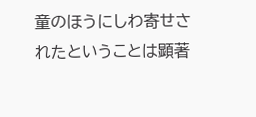童のほうにしわ寄せされたということは顕著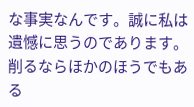な事実なんです。誠に私は遺憾に思うのであります。削るならほかのほうでもある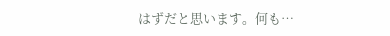はずだと思います。何も…